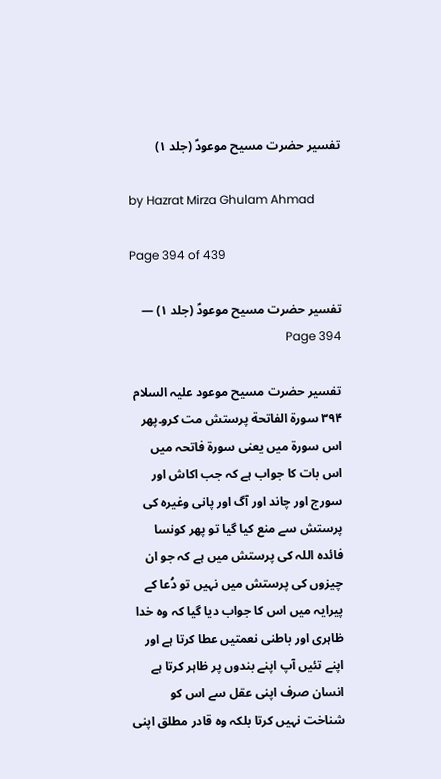تفسیر حضرت مسیح موعودؑ (جلد ۱)

by Hazrat Mirza Ghulam Ahmad

Page 394 of 439

تفسیر حضرت مسیح موعودؑ (جلد ۱) — Page 394

تفسیر حضرت مسیح موعود علیہ السلام ۳۹۴ سورة الفاتحة پرستش مت کرو۔پھر اس سورۃ میں یعنی سورۃ فاتحہ میں اس بات کا جواب ہے کہ جب اکاش اور سورج اور چاند اور آگ اور پانی وغیرہ کی پرستش سے منع کیا گیا تو پھر کونسا فائدہ اللہ کی پرستش میں ہے کہ جو ان چیزوں کی پرستش میں نہیں تو دُعا کے پیرایہ میں اس کا جواب دیا گیا کہ وہ خدا ظاہری اور باطنی نعمتیں عطا کرتا ہے اور اپنے تئیں آپ اپنے بندوں پر ظاہر کرتا ہے انسان صرف اپنی عقل سے اس کو شناخت نہیں کرتا بلکہ وہ قادر مطلق اپنی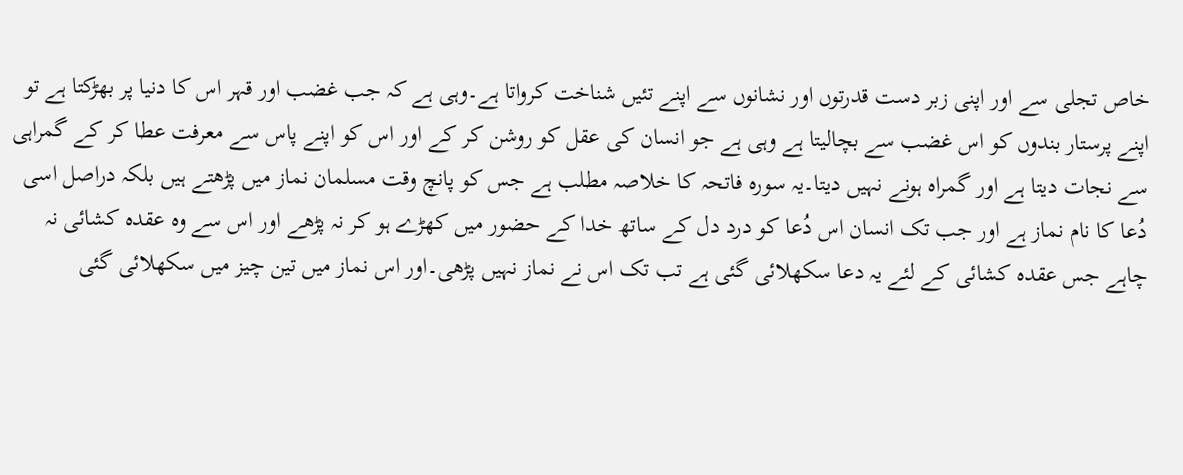خاص تجلی سے اور اپنی زبر دست قدرتوں اور نشانوں سے اپنے تئیں شناخت کرواتا ہے۔وہی ہے کہ جب غضب اور قہر اس کا دنیا پر بھڑکتا ہے تو اپنے پرستار بندوں کو اس غضب سے بچالیتا ہے وہی ہے جو انسان کی عقل کو روشن کر کے اور اس کو اپنے پاس سے معرفت عطا کر کے گمراہی سے نجات دیتا ہے اور گمراہ ہونے نہیں دیتا۔یہ سورہ فاتحہ کا خلاصہ مطلب ہے جس کو پانچ وقت مسلمان نماز میں پڑھتے ہیں بلکہ دراصل اسی دُعا کا نام نماز ہے اور جب تک انسان اس دُعا کو درد دل کے ساتھ خدا کے حضور میں کھڑے ہو کر نہ پڑھے اور اس سے وہ عقدہ کشائی نہ چاہے جس عقدہ کشائی کے لئے یہ دعا سکھلائی گئی ہے تب تک اس نے نماز نہیں پڑھی۔اور اس نماز میں تین چیز میں سکھلائی گئی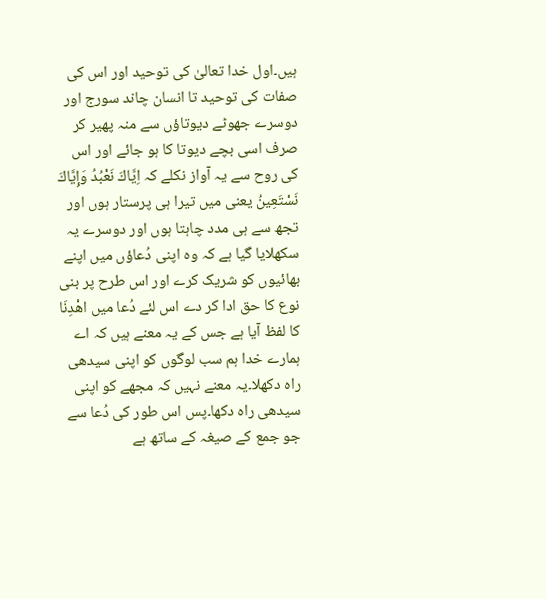ہیں۔اول خدا تعالیٰ کی توحید اور اس کی صفات کی توحید تا انسان چاند سورج اور دوسرے جھوٹے دیوتاؤں سے منہ پھیر کر صرف اسی بچے دیوتا کا ہو جائے اور اس کی روح سے یہ آواز نکلے کہ اِيَّاكَ نَعْبُدُ وَإِيَّاكَ نَسْتَعِينُ یعنی میں تیرا ہی پرستار ہوں اور تجھ سے ہی مدد چاہتا ہوں اور دوسرے یہ سکھلایا گیا ہے کہ وہ اپنی دُعاؤں میں اپنے بھائیوں کو شریک کرے اور اس طرح پر بنی نوع کا حق ادا کر دے اس لئے دُعا میں اهْدِنَا کا لفظ آیا ہے جس کے یہ معنے ہیں کہ اے ہمارے خدا ہم سب لوگوں کو اپنی سیدھی راہ دکھلا۔یہ معنے نہیں کہ مجھے کو اپنی سیدھی راہ دکھا۔پس اس طور کی دُعا سے جو جمع کے صیغہ کے ساتھ ہے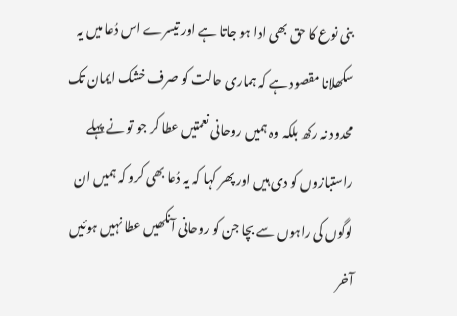بنی نوع کا حق بھی ادا ہو جاتا ہے اور تیسرے اس دُعا میں یہ سکھلانا مقصود ہے کہ ہماری حالت کو صرف خشک ایمان تک محدود نہ رکھ بلکہ وہ ہمیں روحانی نعمتیں عطا کر جو تو نے پہلے راستبازوں کو دی ہیں اور پھر کہا کہ یہ دُعا بھی کرو کہ ہمیں ان لوگوں کی راہوں سے بچا جن کو روحانی آنکھیں عطا نہیں ہوئیں آخر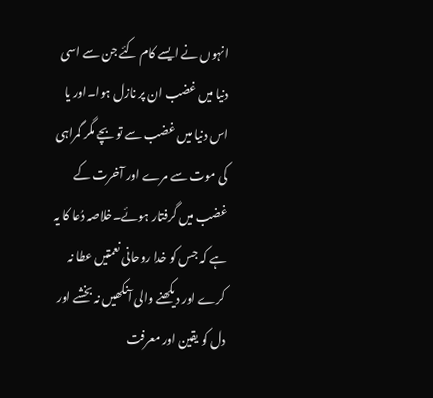انہوں نے ایسے کام کئے جن سے اسی دنیا میں غضب ان پر نازل ہوا۔اور یا اس دنیا میں غضب سے تو بچے مگر گمراہی کی موت سے مرے اور آخرت کے غضب میں گرفتار ہوئے۔خلاصہ دُعا کا یہ ہے کہ جس کو خدا روحانی نعمتیں عطا نہ کرے اور دیکھنے والی آنکھیں نہ بخشے اور دل کو یقین اور معرفت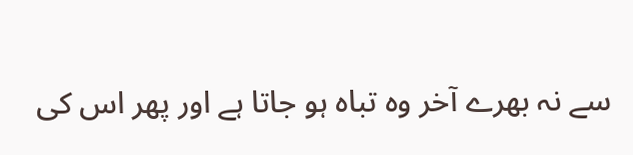سے نہ بھرے آخر وہ تباہ ہو جاتا ہے اور پھر اس کی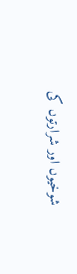شوخیوں اور شرارتوں کی